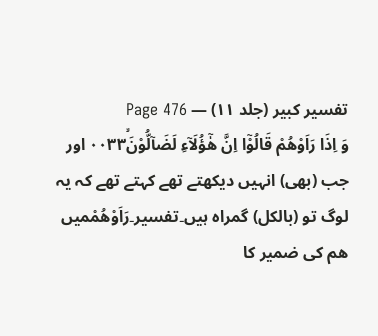تفسیر کبیر (جلد ۱۱) — Page 476
وَ اِذَا رَاَوْهُمْ قَالُوْۤا اِنَّ هٰٓؤُلَآءِ لَضَآلُّوْنَۙ۰۰۳۳ اور جب (بھی) انہیں دیکھتے تھے کہتے تھے کہ یہ لوگ تو (بالکل) گمراہ ہیں۔تفسیر۔رَاَوْھُمْمیں ھم کی ضمیر کا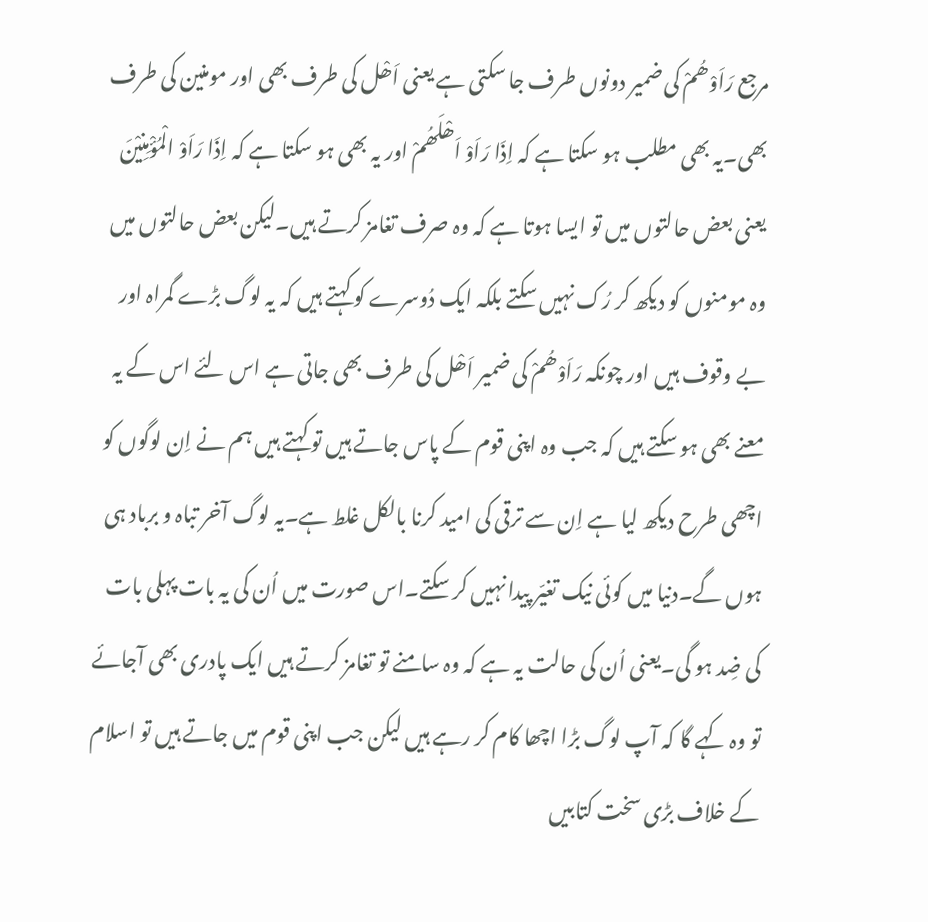مرجع رَاَوْھُمْ کی ضمیر دونوں طرف جا سکتی ہے یعنی اَھْل کی طرف بھی اور مومنین کی طرف بھی۔یہ بھی مطلب ہو سکتا ہے کہ اِذَا رَاَوْ اَھْلَھُمْ اور یہ بھی ہو سکتا ہے کہ اِذَا رَاَوْ الْمُؤْمِنِیْنَ یعنی بعض حالتوں میں تو ایسا ہوتا ہے کہ وہ صرف تغامز کرتے ہیں۔لیکن بعض حالتوں میں وہ مومنوں کو دیکھ کر رُک نہیں سکتے بلکہ ایک دُوسرے کو کہتے ہیں کہ یہ لوگ بڑے گمراہ اور بے وقوف ہیں اور چونکہ رَاَوْھُمْ کی ضمیر اَھْل کی طرف بھی جاتی ہے اس لئے اس کے یہ معنے بھی ہو سکتے ہیں کہ جب وہ اپنی قوم کے پاس جاتے ہیں تو کہتے ہیں ہم نے اِن لوگوں کو اچھی طرح دیکھ لیا ہے اِن سے ترقی کی امید کرنا بالکل غلط ہے۔یہ لوگ آخر تباہ و برباد ہی ہوں گے۔دنیا میں کوئی نیک تغیّر پیدا نہیں کر سکتے۔اس صورت میں اُن کی یہ بات پہلی بات کی ضِد ہو گی۔یعنی اُن کی حالت یہ ہے کہ وہ سامنے تو تغامز کرتے ہیں ایک پادری بھی آجائے تو وہ کہے گا کہ آپ لوگ بڑا اچھا کام کر رہے ہیں لیکن جب اپنی قوم میں جاتے ہیں تو اسلام کے خلاف بڑی سخت کتابیں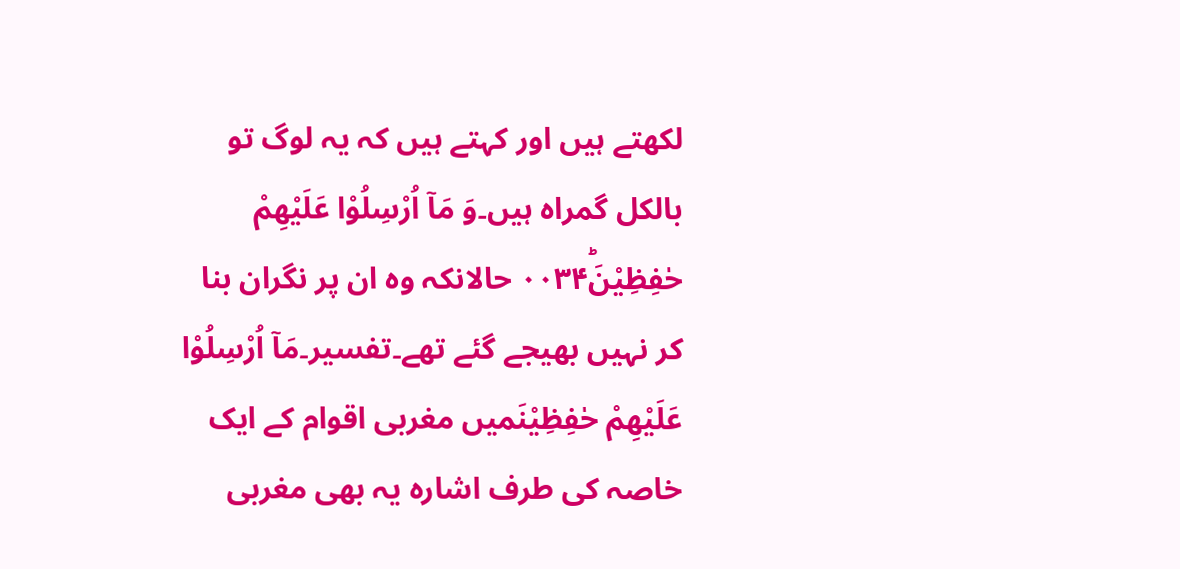لکھتے ہیں اور کہتے ہیں کہ یہ لوگ تو بالکل گمراہ ہیں۔وَ مَاۤ اُرْسِلُوْا عَلَيْهِمْ حٰفِظِيْنَؕ۰۰۳۴ حالانکہ وہ ان پر نگران بنا کر نہیں بھیجے گئے تھے۔تفسیر۔مَاۤ اُرْسِلُوْا عَلَيْهِمْ حٰفِظِيْنَمیں مغربی اقوام کے ایک خاصہ کی طرف اشارہ یہ بھی مغربی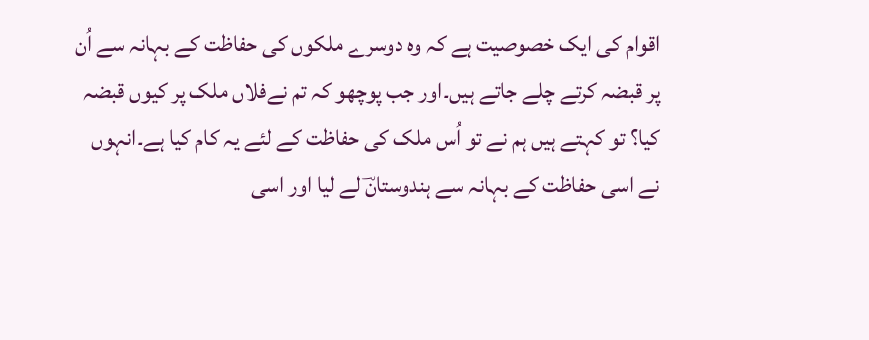اقوام کی ایک خصوصیت ہے کہ وہ دوسرے ملکوں کی حفاظت کے بہانہ سے اُن پر قبضہ کرتے چلے جاتے ہیں۔اور جب پوچھو کہ تم نےفلاں ملک پر کیوں قبضہ کیا؟ تو کہتے ہیں ہم نے تو اُس ملک کی حفاظت کے لئے یہ کام کیا ہے۔انہوں نے اسی حفاظت کے بہانہ سے ہندوستانؔ لے لیا اور اسی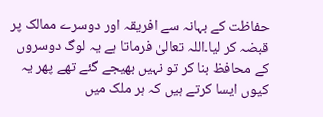حفاظت کے بہانہ سے افریقہ اور دوسرے ممالک پر قبضہ کر لیا۔اللہ تعالیٰ فرماتا ہے یہ لوگ دوسروں کے محافظ بنا کر تو نہیں بھیجے گئے تھے پھر یہ کیوں ایسا کرتے ہیں کہ ہر ملک میں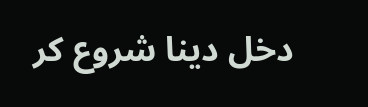دخل دینا شروع کر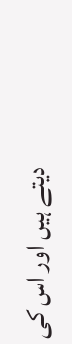دیتے ہیں اور اس کی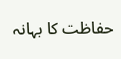حفاظت کا بہانہ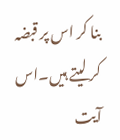بنا کر اس پر قبضہ کر لیتے ہیں۔اس آیت